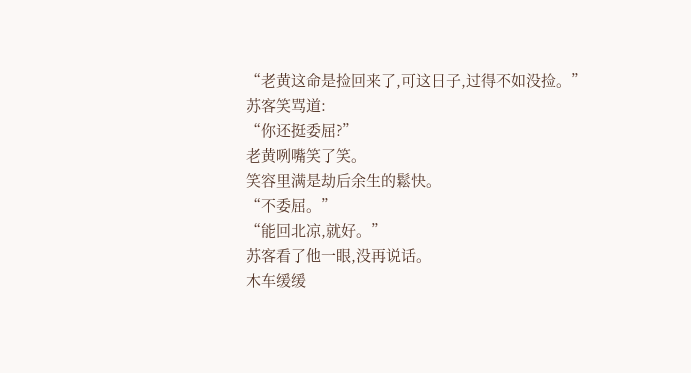“老黄这命是捡回来了,可这日子,过得不如没捡。”
苏客笑骂道:
“你还挺委屈?”
老黄咧嘴笑了笑。
笑容里满是劫后余生的鬆快。
“不委屈。”
“能回北凉,就好。”
苏客看了他一眼,没再说话。
木车缓缓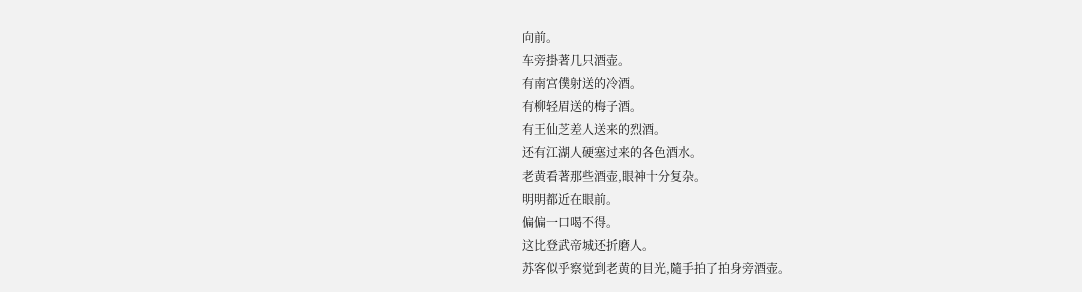向前。
车旁掛著几只酒壶。
有南宫僕射送的冷酒。
有柳轻眉送的梅子酒。
有王仙芝差人送来的烈酒。
还有江湖人硬塞过来的各色酒水。
老黄看著那些酒壶,眼神十分复杂。
明明都近在眼前。
偏偏一口喝不得。
这比登武帝城还折磨人。
苏客似乎察觉到老黄的目光,隨手拍了拍身旁酒壶。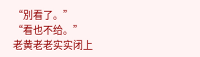“別看了。”
“看也不给。”
老黄老老实实闭上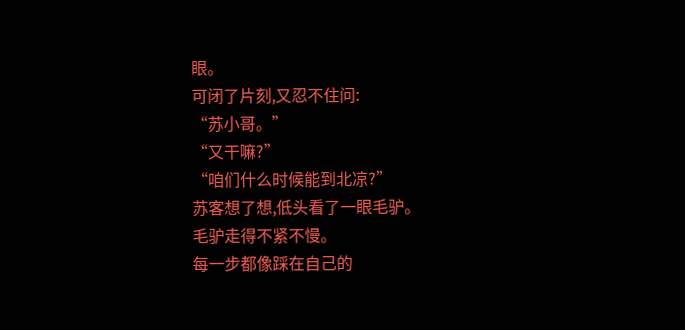眼。
可闭了片刻,又忍不住问:
“苏小哥。”
“又干嘛?”
“咱们什么时候能到北凉?”
苏客想了想,低头看了一眼毛驴。
毛驴走得不紧不慢。
每一步都像踩在自己的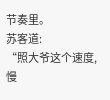节奏里。
苏客道:
“照大爷这个速度,慢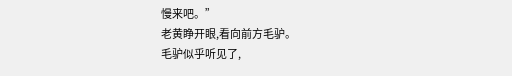慢来吧。”
老黄睁开眼,看向前方毛驴。
毛驴似乎听见了,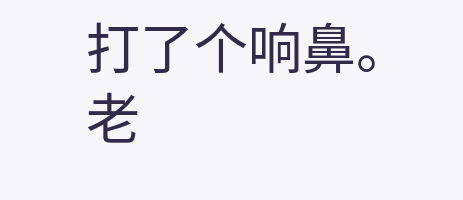打了个响鼻。
老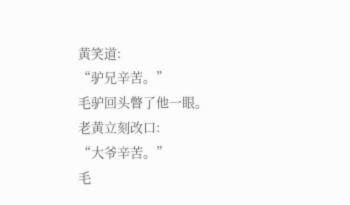黄笑道:
“驴兄辛苦。”
毛驴回头瞥了他一眼。
老黄立刻改口:
“大爷辛苦。”
毛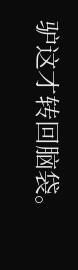驴这才转回脑袋。